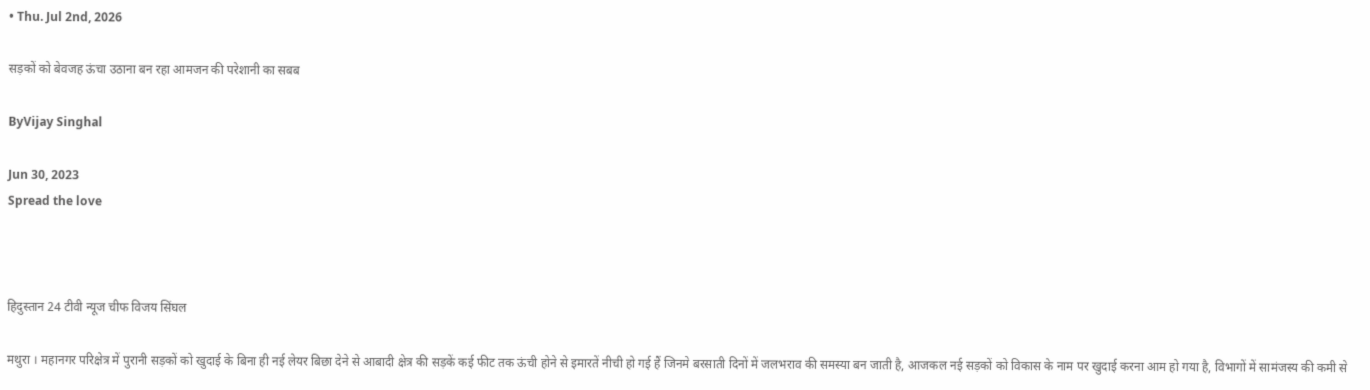• Thu. Jul 2nd, 2026

सड़कों को बेवजह ऊंचा उठाना बन रहा आमजन की परेशानी का सबब

ByVijay Singhal

Jun 30, 2023
Spread the love



हिदुस्तान 24 टीवी न्यूज चीफ विजय सिंघल

मथुरा । महानगर परिक्षेत्र में पुरानी सड़कों को खुदाई के बिना ही नई लेयर बिछा देने से आबादी क्षेत्र की सड़कें कई फीट तक ऊंची होने से इमारतें नीची हो गई हैं जिनमे बरसाती दिनों में जलभराव की समस्या बन जाती है, आजकल नई सड़कों को विकास के नाम पर खुदाई करना आम हो गया है, विभागों में सामंजस्य की कमी से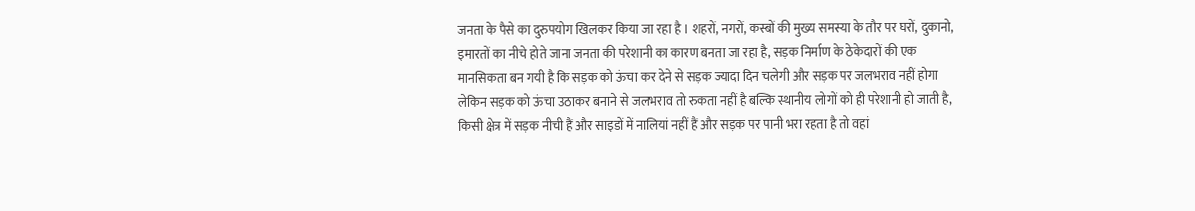जनता के पैसे का दुरुपयोग खिलकर किया जा रहा है । शहरों, नगरों, कस्बों की मुख्य समस्या के तौर पर घरों, दुकानो, इमारतों का नीचे होते जाना जनता की परेशानी का कारण बनता जा रहा है, सड़क निर्माण के ठेकेदारों की एक मानसिकता बन गयी है कि सड़क को ऊंचा कर देने से सड़क ज्यादा दिन चलेगी और सड़क पर जलभराव नहीं होगा लेकिन सड़क को ऊंचा उठाकर बनाने से जलभराव तो रुकता नहीं है बल्कि स्थानीय लोगों को ही परेशानी हो जाती है, किसी क्षेत्र में सड़क नीची हैं और साइडों में नालियां नहीं हैं और सड़क पर पानी भरा रहता है तो वहां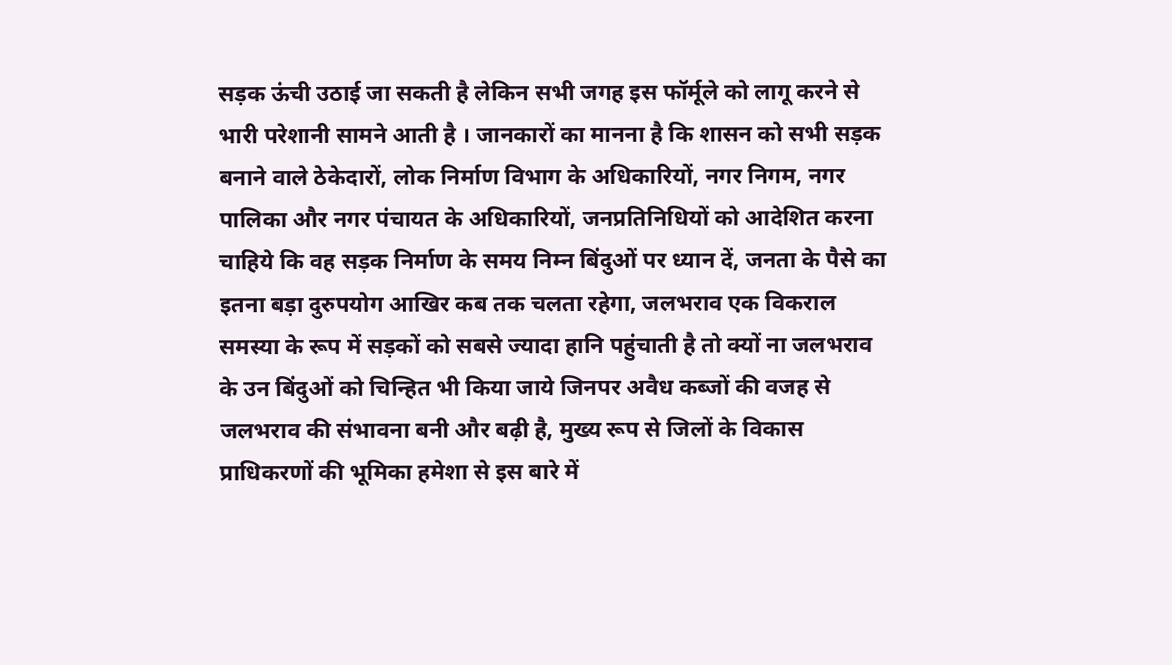सड़क ऊंची उठाई जा सकती है लेकिन सभी जगह इस फॉर्मूले को लागू करने से भारी परेशानी सामने आती है । जानकारों का मानना है कि शासन को सभी सड़क बनाने वाले ठेकेदारों, लोक निर्माण विभाग के अधिकारियों, नगर निगम, नगर पालिका और नगर पंचायत के अधिकारियों, जनप्रतिनिधियों को आदेशित करना चाहिये कि वह सड़क निर्माण के समय निम्न बिंदुओं पर ध्यान दें, जनता के पैसे का इतना बड़ा दुरुपयोग आखिर कब तक चलता रहेगा, जलभराव एक विकराल समस्या के रूप में सड़कों को सबसे ज्यादा हानि पहुंचाती है तो क्यों ना जलभराव के उन बिंदुओं को चिन्हित भी किया जाये जिनपर अवैध कब्जों की वजह से जलभराव की संभावना बनी और बढ़ी है, मुख्य रूप से जिलों के विकास प्राधिकरणों की भूमिका हमेशा से इस बारे में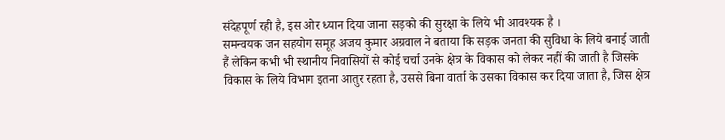संदेहपूर्ण रही है, इस ओर ध्यान दिया जाना सड़को की सुरक्षा के लिये भी आवश्यक है ।
समन्वयक जन सहयोग समूह अजय कुमार अग्रवाल ने बताया कि सड़क जनता की सुविधा के लिये बनाई जाती हैं लेकिन कभी भी स्थानीय निवासियों से कोई चर्चा उनके क्षेत्र के विकास को लेकर नहीं की जाती है जिसके विकास के लिये विभाग इतना आतुर रहता है, उससे बिना वार्ता के उसका विकास कर दिया जाता है, जिस क्षेत्र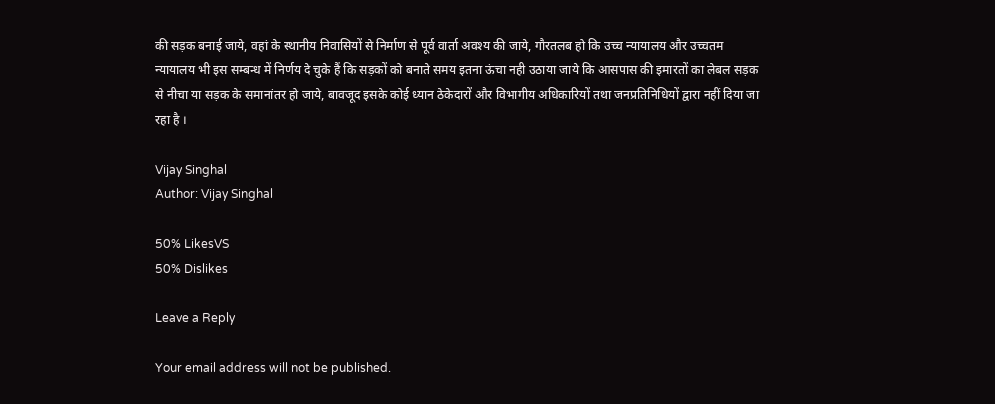की सड़क बनाई जाये, वहां के स्थानीय निवासियों से निर्माण से पूर्व वार्ता अवश्य की जाये, गौरतलब हो कि उच्च न्यायालय और उच्चतम न्यायालय भी इस सम्बन्ध में निर्णय दे चुके हैं कि सड़कों को बनाते समय इतना ऊंचा नही उठाया जाये कि आसपास की इमारतों का लेबल सड़क से नीचा या सड़क के समानांतर हो जाये, बावजूद इसके कोई ध्यान ठेकेदारों और विभागीय अधिकारियों तथा जनप्रतिनिधियों द्वारा नहीं दिया जा रहा है ।

Vijay Singhal
Author: Vijay Singhal

50% LikesVS
50% Dislikes

Leave a Reply

Your email address will not be published.